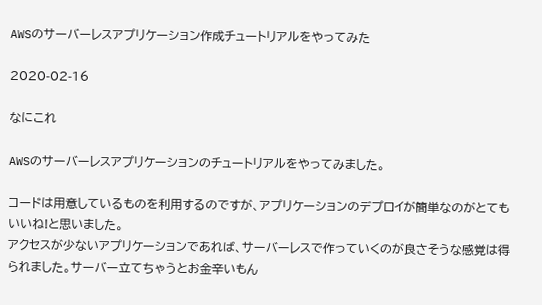AWSのサーバーレスアプリケーション作成チュートリアルをやってみた

2020-02-16

なにこれ

AWSのサーバーレスアプリケーションのチュートリアルをやってみました。

コードは用意しているものを利用するのですが、アプリケーションのデプロイが簡単なのがとてもいいね!と思いました。
アクセスが少ないアプリケーションであれば、サーバーレスで作っていくのが良さそうな感覚は得られました。サーバー立てちゃうとお金辛いもん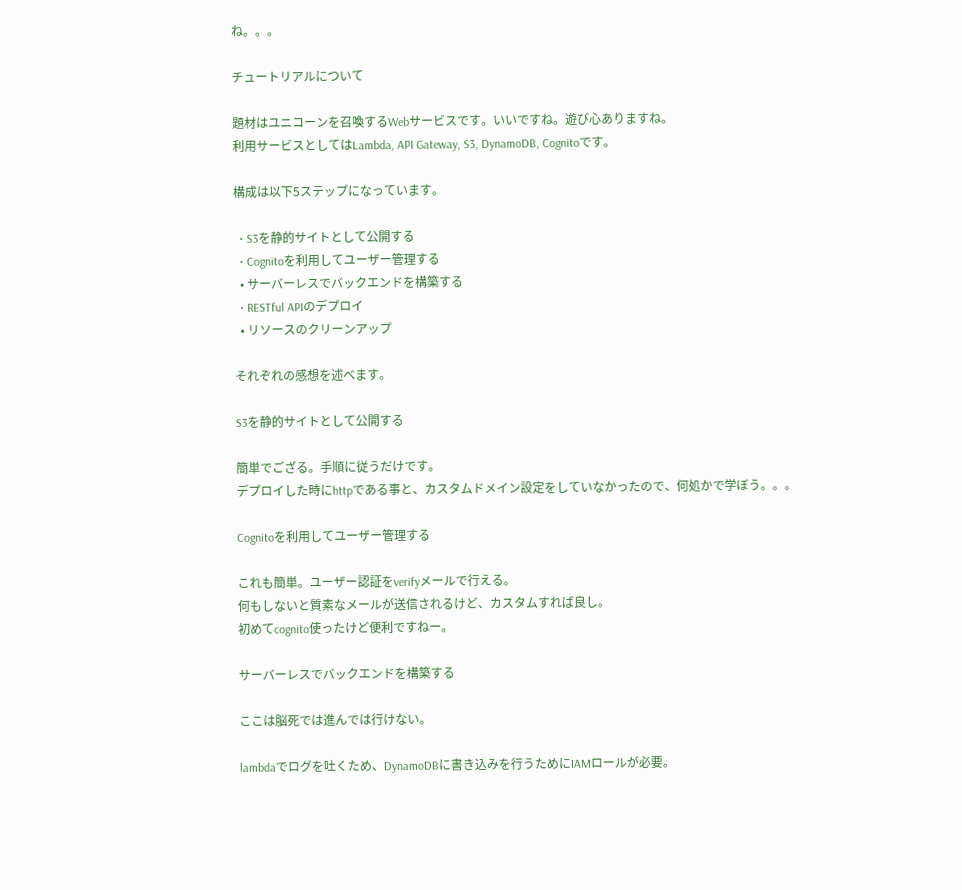ね。。。

チュートリアルについて

題材はユニコーンを召喚するWebサービスです。いいですね。遊び心ありますね。
利用サービスとしてはLambda, API Gateway, S3, DynamoDB, Cognitoです。

構成は以下5ステップになっています。

  • S3を静的サイトとして公開する
  • Cognitoを利用してユーザー管理する
  • サーバーレスでバックエンドを構築する
  • RESTful APIのデプロイ
  • リソースのクリーンアップ

それぞれの感想を述べます。

S3を静的サイトとして公開する

簡単でござる。手順に従うだけです。
デプロイした時にhttpである事と、カスタムドメイン設定をしていなかったので、何処かで学ぼう。。。

Cognitoを利用してユーザー管理する

これも簡単。ユーザー認証をverifyメールで行える。
何もしないと質素なメールが送信されるけど、カスタムすれば良し。
初めてcognito使ったけど便利ですねー。

サーバーレスでバックエンドを構築する

ここは脳死では進んでは行けない。

lambdaでログを吐くため、DynamoDBに書き込みを行うためにIAMロールが必要。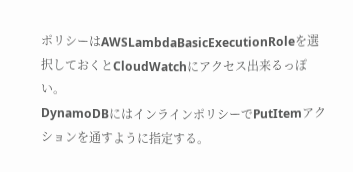ポリシーはAWSLambdaBasicExecutionRoleを選択しておくとCloudWatchにアクセス出来るっぽい。
DynamoDBにはインラインポリシーでPutItemアクションを通すように指定する。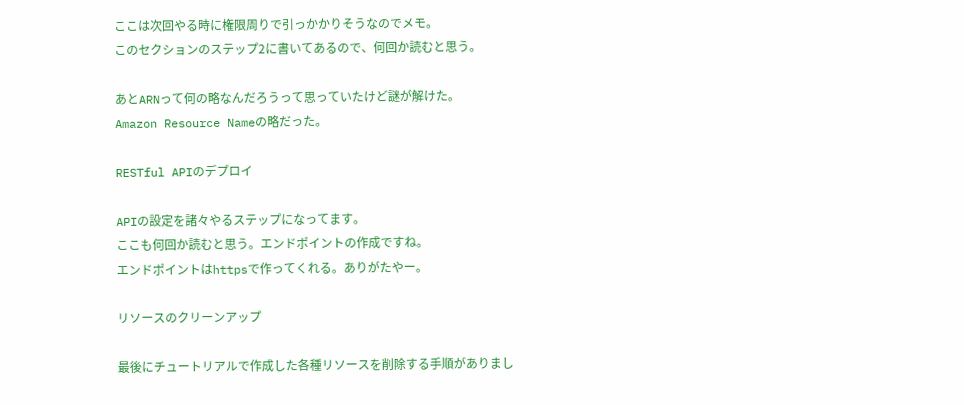ここは次回やる時に権限周りで引っかかりそうなのでメモ。
このセクションのステップ2に書いてあるので、何回か読むと思う。

あとARNって何の略なんだろうって思っていたけど謎が解けた。
Amazon Resource Nameの略だった。

RESTful APIのデプロイ

APIの設定を諸々やるステップになってます。
ここも何回か読むと思う。エンドポイントの作成ですね。
エンドポイントはhttpsで作ってくれる。ありがたやー。

リソースのクリーンアップ

最後にチュートリアルで作成した各種リソースを削除する手順がありまし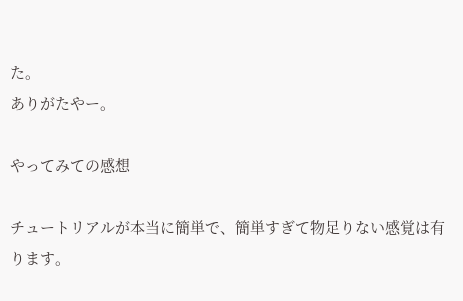た。
ありがたやー。

やってみての感想

チュートリアルが本当に簡単で、簡単すぎて物足りない感覚は有ります。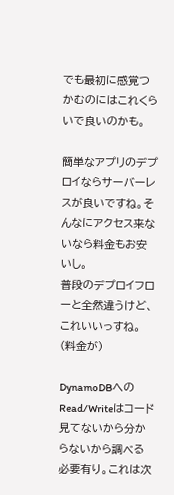でも最初に感覚つかむのにはこれくらいで良いのかも。

簡単なアプリのデプロイならサーバーレスが良いですね。そんなにアクセス来ないなら料金もお安いし。
普段のデプロイフローと全然違うけど、これいいっすね。(料金が)

DynamoDBへのRead/Writeはコード見てないから分からないから調べる必要有り。これは次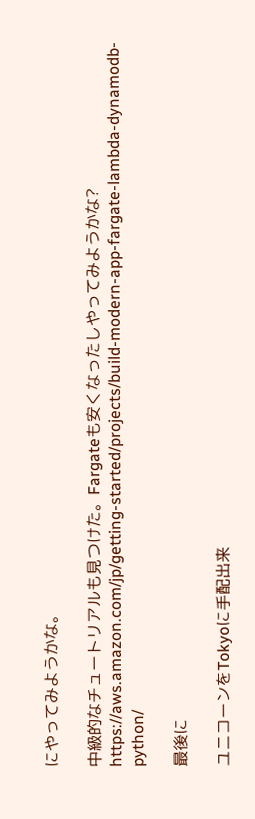にやってみようかな。

中級的なチュートリアルも見つけた。Fargateも安くなったしやってみようかな?
https://aws.amazon.com/jp/getting-started/projects/build-modern-app-fargate-lambda-dynamodb-python/

最後に

ユニコーンをTokyoに手配出来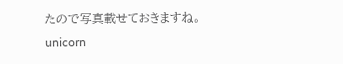たので写真載せておきますね。 unicorn